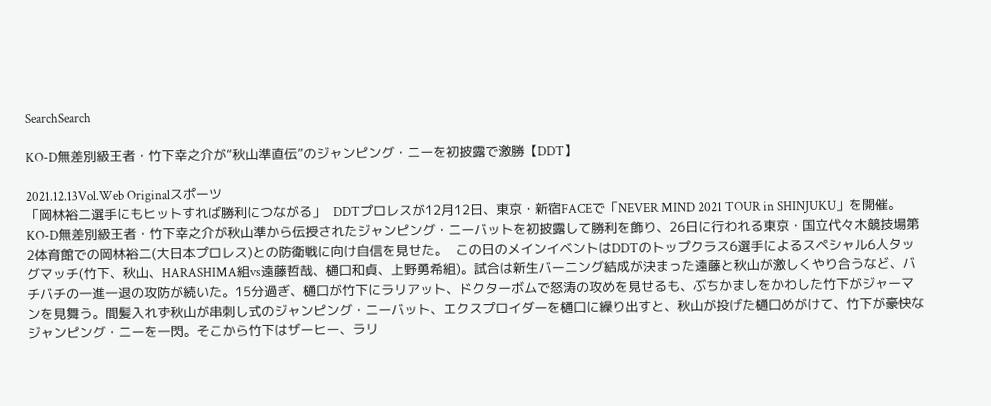SearchSearch

KO-D無差別級王者・竹下幸之介が“秋山準直伝”のジャンピング・ニーを初披露で激勝【DDT】

2021.12.13Vol.Web Originalスポーツ
「岡林裕二選手にもヒットすれば勝利につながる」  DDTプロレスが12月12日、東京・新宿FACEで「NEVER MIND 2021 TOUR in SHINJUKU」を開催。KO-D無差別級王者・竹下幸之介が秋山準から伝授されたジャンピング・ニーバットを初披露して勝利を飾り、26日に行われる東京・国立代々木競技場第2体育館での岡林裕二(大日本プロレス)との防衛戦に向け自信を見せた。  この日のメインイベントはDDTのトップクラス6選手によるスペシャル6人タッグマッチ(竹下、秋山、HARASHIMA組vs遠藤哲哉、樋口和貞、上野勇希組)。試合は新生バーニング結成が決まった遠藤と秋山が激しくやり合うなど、バチバチの一進一退の攻防が続いた。15分過ぎ、樋口が竹下にラリアット、ドクターボムで怒涛の攻めを見せるも、ぶちかましをかわした竹下がジャーマンを見舞う。間髪入れず秋山が串刺し式のジャンピング・ニーバット、エクスプロイダーを樋口に繰り出すと、秋山が投げた樋口めがけて、竹下が豪快なジャンピング・ニーを一閃。そこから竹下はザーヒー、ラリ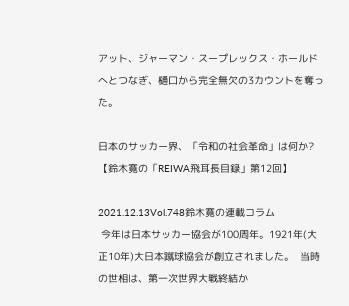アット、ジャーマン・スープレックス・ホールドへとつなぎ、樋口から完全無欠の3カウントを奪った。

日本のサッカー界、「令和の社会革命」は何か?【鈴木寛の「REIWA飛耳長目録」第12回】

2021.12.13Vol.748鈴木寛の連載コラム
 今年は日本サッカー協会が100周年。1921年(大正10年)大日本蹴球協会が創立されました。  当時の世相は、第一次世界大戦終結か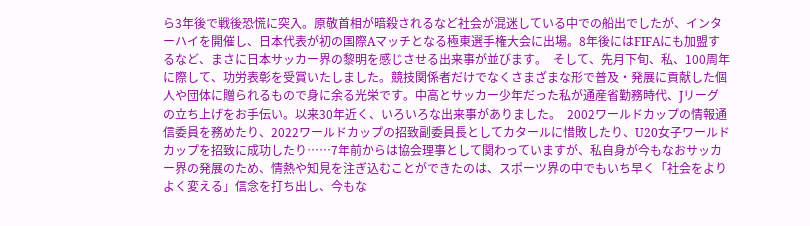ら3年後で戦後恐慌に突入。原敬首相が暗殺されるなど社会が混迷している中での船出でしたが、インターハイを開催し、日本代表が初の国際Aマッチとなる極東選手権大会に出場。8年後にはFIFAにも加盟するなど、まさに日本サッカー界の黎明を感じさせる出来事が並びます。  そして、先月下旬、私、100周年に際して、功労表彰を受賞いたしました。競技関係者だけでなくさまざまな形で普及・発展に貢献した個人や団体に贈られるもので身に余る光栄です。中高とサッカー少年だった私が通産省勤務時代、Jリーグの立ち上げをお手伝い。以来30年近く、いろいろな出来事がありました。  2002ワールドカップの情報通信委員を務めたり、2022ワールドカップの招致副委員長としてカタールに惜敗したり、U20女子ワールドカップを招致に成功したり……7年前からは協会理事として関わっていますが、私自身が今もなおサッカー界の発展のため、情熱や知見を注ぎ込むことができたのは、スポーツ界の中でもいち早く「社会をよりよく変える」信念を打ち出し、今もな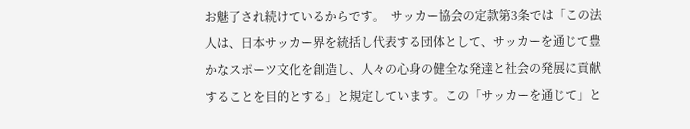お魅了され続けているからです。  サッカー協会の定款第3条では「この法人は、日本サッカー界を統括し代表する団体として、サッカーを通じて豊かなスポーツ文化を創造し、人々の心身の健全な発達と社会の発展に貢献することを目的とする」と規定しています。この「サッカーを通じて」と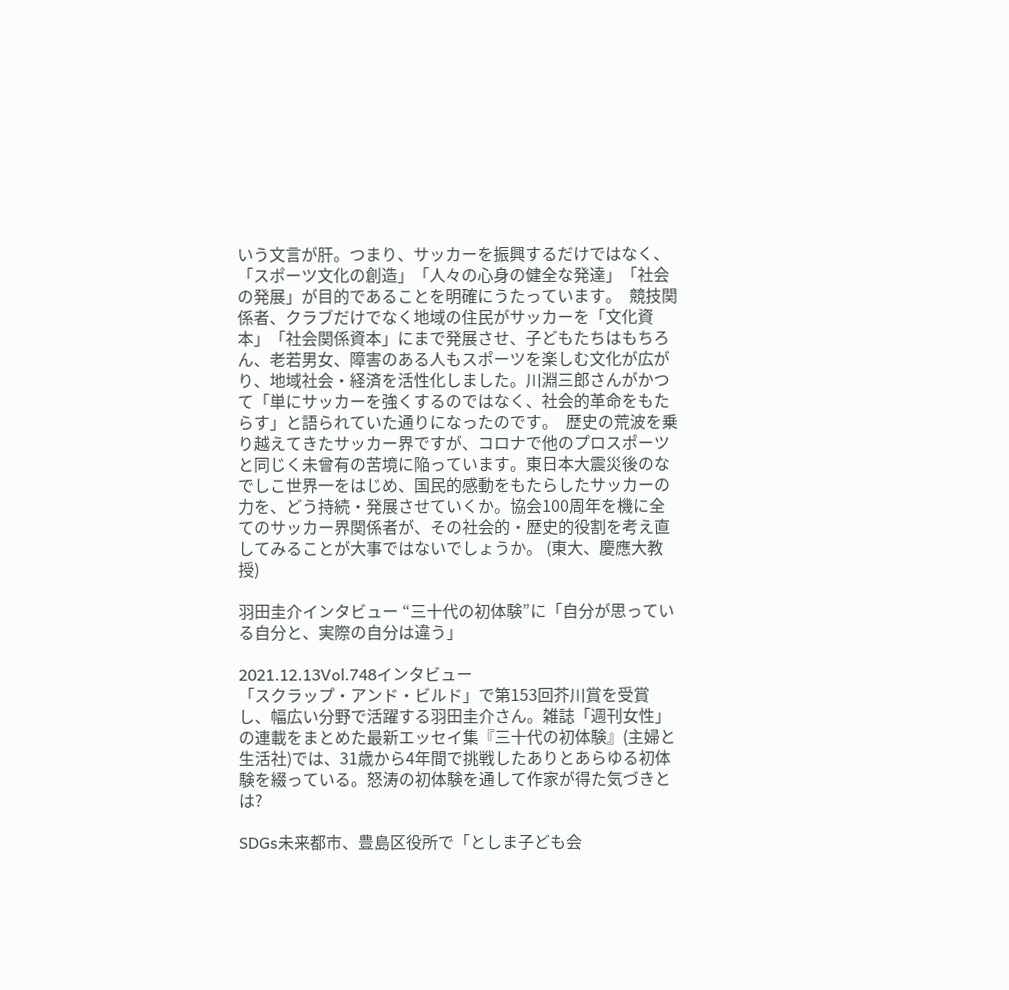いう文言が肝。つまり、サッカーを振興するだけではなく、「スポーツ文化の創造」「人々の心身の健全な発達」「社会の発展」が目的であることを明確にうたっています。  競技関係者、クラブだけでなく地域の住民がサッカーを「文化資本」「社会関係資本」にまで発展させ、子どもたちはもちろん、老若男女、障害のある人もスポーツを楽しむ文化が広がり、地域社会・経済を活性化しました。川淵三郎さんがかつて「単にサッカーを強くするのではなく、社会的革命をもたらす」と語られていた通りになったのです。  歴史の荒波を乗り越えてきたサッカー界ですが、コロナで他のプロスポーツと同じく未曾有の苦境に陥っています。東日本大震災後のなでしこ世界一をはじめ、国民的感動をもたらしたサッカーの力を、どう持続・発展させていくか。協会100周年を機に全てのサッカー界関係者が、その社会的・歴史的役割を考え直してみることが大事ではないでしょうか。 (東大、慶應大教授)

羽田圭介インタビュー “三十代の初体験”に「自分が思っている自分と、実際の自分は違う」

2021.12.13Vol.748インタビュー
「スクラップ・アンド・ビルド」で第153回芥川賞を受賞し、幅広い分野で活躍する羽田圭介さん。雑誌「週刊女性」の連載をまとめた最新エッセイ集『三十代の初体験』(主婦と生活社)では、31歳から4年間で挑戦したありとあらゆる初体験を綴っている。怒涛の初体験を通して作家が得た気づきとは?

SDGs未来都市、豊島区役所で「としま子ども会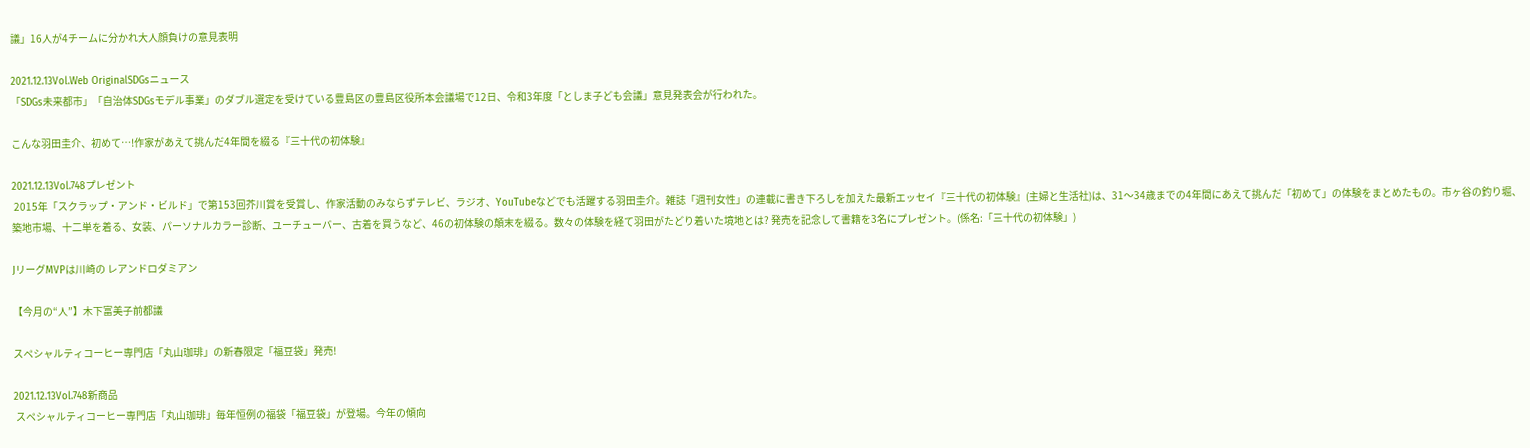議」16人が4チームに分かれ大人顔負けの意見表明

2021.12.13Vol.Web OriginalSDGsニュース
「SDGs未来都市」「自治体SDGsモデル事業」のダブル選定を受けている豊島区の豊島区役所本会議場で12日、令和3年度「としま子ども会議」意見発表会が行われた。

こんな羽田圭介、初めて…!作家があえて挑んだ4年間を綴る『三十代の初体験』

2021.12.13Vol.748プレゼント
 2015年「スクラップ・アンド・ビルド」で第153回芥川賞を受賞し、作家活動のみならずテレビ、ラジオ、YouTubeなどでも活躍する羽田圭介。雑誌「週刊女性」の連載に書き下ろしを加えた最新エッセイ『三十代の初体験』(主婦と生活社)は、31〜34歳までの4年間にあえて挑んだ「初めて」の体験をまとめたもの。市ヶ谷の釣り堀、築地市場、十二単を着る、女装、パーソナルカラー診断、ユーチューバー、古着を買うなど、46の初体験の顛末を綴る。数々の体験を経て羽田がたどり着いた境地とは? 発売を記念して書籍を3名にプレゼント。(係名:「三十代の初体験」)

JリーグMVPは川崎の レアンドロダミアン

【今月の“人”】木下富美子前都議

スペシャルティコーヒー専門店「丸山珈琲」の新春限定「福豆袋」発売!

2021.12.13Vol.748新商品
 スペシャルティコーヒー専門店「丸山珈琲」毎年恒例の福袋「福豆袋」が登場。今年の傾向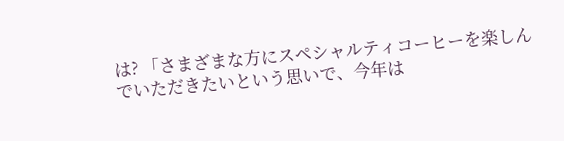は? 「さまざまな方にスペシャルティコーヒーを楽しんでいただきたいという思いで、今年は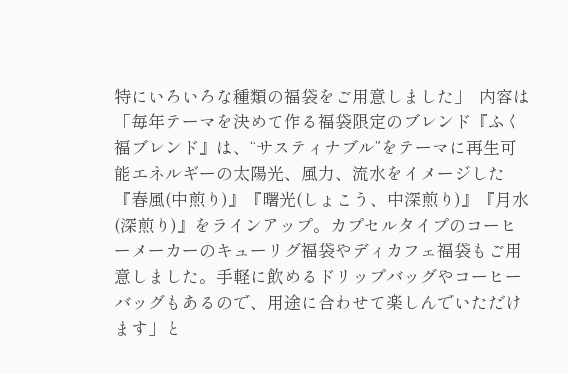特にいろいろな種類の福袋をご用意しました」  内容は「毎年テーマを決めて作る福袋限定のブレンド『ふく福ブレンド』は、“サスティナブル”をテーマに再生可能エネルギーの太陽光、風力、流水をイメージした『春風(中煎り)』『曙光(しょこう、中深煎り)』『月水(深煎り)』をラインアップ。カプセルタイプのコーヒーメーカーのキューリグ福袋やディカフェ福袋もご用意しました。手軽に飲めるドリップバッグやコーヒーバッグもあるので、用途に合わせて楽しんでいただけます」と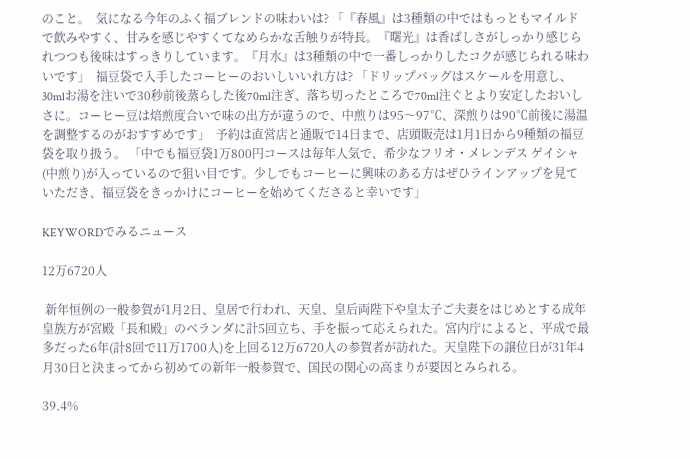のこと。  気になる今年のふく福ブレンドの味わいは? 「『春風』は3種類の中ではもっともマイルドで飲みやすく、甘みを感じやすくてなめらかな舌触りが特長。『曙光』は香ばしさがしっかり感じられつつも後味はすっきりしています。『月水』は3種類の中で一番しっかりしたコクが感じられる味わいです」  福豆袋で入手したコーヒーのおいしいいれ方は? 「ドリップバッグはスケールを用意し、30mlお湯を注いで30秒前後蒸らした後70ml注ぎ、落ち切ったところで70ml注ぐとより安定したおいしさに。コーヒー豆は焙煎度合いで味の出方が違うので、中煎りは95〜97℃、深煎りは90℃前後に湯温を調整するのがおすすめです」  予約は直営店と通販で14日まで、店頭販売は1月1日から9種類の福豆袋を取り扱う。 「中でも福豆袋1万800円コースは毎年人気で、希少なフリオ・メレンデス ゲイシャ(中煎り)が入っているので狙い目です。少しでもコーヒーに興味のある方はぜひラインアップを見ていただき、福豆袋をきっかけにコーヒーを始めてくださると幸いです」

KEYWORDでみるニュース

12万6720人

 新年恒例の一般参賀が1月2日、皇居で行われ、天皇、皇后両陛下や皇太子ご夫妻をはじめとする成年皇族方が宮殿「長和殿」のベランダに計5回立ち、手を振って応えられた。宮内庁によると、平成で最多だった6年(計8回で11万1700人)を上回る12万6720人の参賀者が訪れた。天皇陛下の譲位日が31年4月30日と決まってから初めての新年一般参賀で、国民の関心の高まりが要因とみられる。

39.4%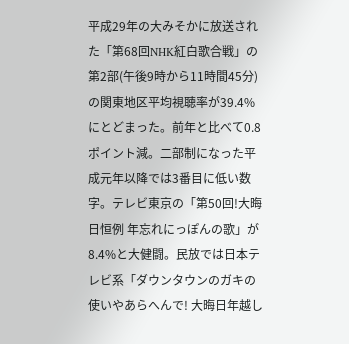平成29年の大みそかに放送された「第68回NHK紅白歌合戦」の第2部(午後9時から11時間45分)の関東地区平均視聴率が39.4%にとどまった。前年と比べて0.8ポイント減。二部制になった平成元年以降では3番目に低い数字。テレビ東京の「第50回!大晦日恒例 年忘れにっぽんの歌」が8.4%と大健闘。民放では日本テレビ系「ダウンタウンのガキの使いやあらへんで! 大晦日年越し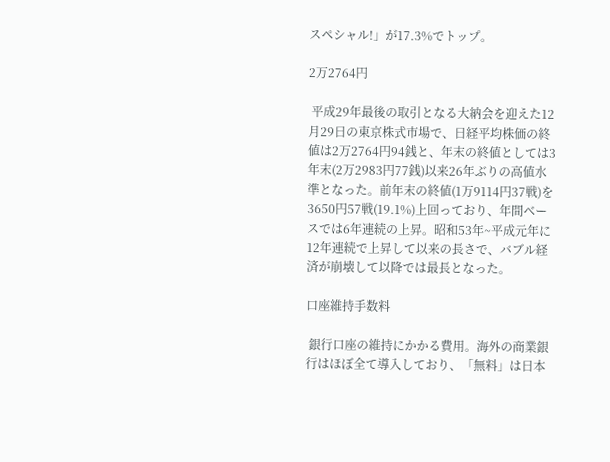スペシャル!」が17.3%でトップ。

2万2764円

 平成29年最後の取引となる大納会を迎えた12月29日の東京株式市場で、日経平均株価の終値は2万2764円94銭と、年末の終値としては3年末(2万2983円77銭)以来26年ぶりの高値水準となった。前年末の終値(1万9114円37戦)を3650円57戦(19.1%)上回っており、年間ベースでは6年連続の上昇。昭和53年~平成元年に12年連続で上昇して以来の長さで、バブル経済が崩壊して以降では最長となった。

口座維持手数料

 銀行口座の維持にかかる費用。海外の商業銀行はほぼ全て導入しており、「無料」は日本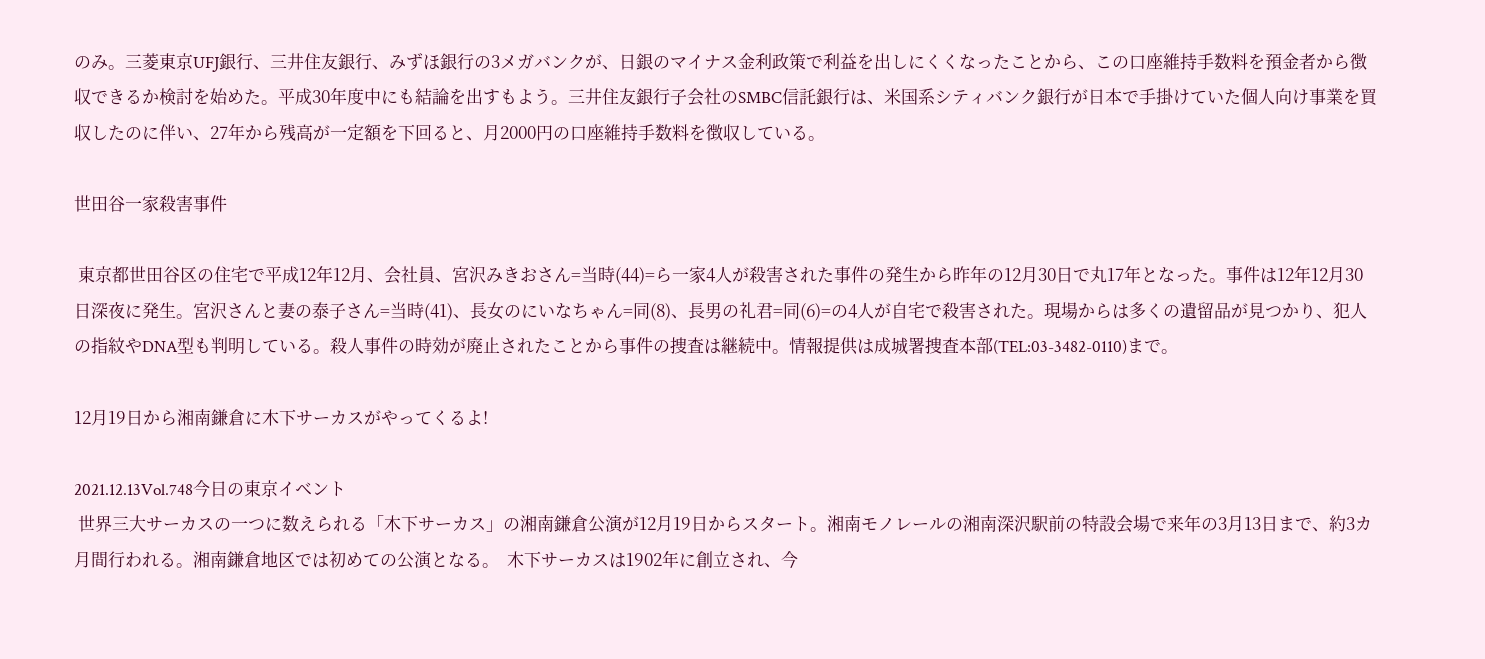のみ。三菱東京UFJ銀行、三井住友銀行、みずほ銀行の3メガバンクが、日銀のマイナス金利政策で利益を出しにくくなったことから、この口座維持手数料を預金者から徴収できるか検討を始めた。平成30年度中にも結論を出すもよう。三井住友銀行子会社のSMBC信託銀行は、米国系シティバンク銀行が日本で手掛けていた個人向け事業を買収したのに伴い、27年から残高が一定額を下回ると、月2000円の口座維持手数料を徴収している。

世田谷一家殺害事件

 東京都世田谷区の住宅で平成12年12月、会社員、宮沢みきおさん=当時(44)=ら一家4人が殺害された事件の発生から昨年の12月30日で丸17年となった。事件は12年12月30日深夜に発生。宮沢さんと妻の泰子さん=当時(41)、長女のにいなちゃん=同(8)、長男の礼君=同(6)=の4人が自宅で殺害された。現場からは多くの遺留品が見つかり、犯人の指紋やDNA型も判明している。殺人事件の時効が廃止されたことから事件の捜査は継続中。情報提供は成城署捜査本部(TEL:03-3482-0110)まで。

12月19日から湘南鎌倉に木下サーカスがやってくるよ!

2021.12.13Vol.748今日の東京イベント
 世界三大サーカスの一つに数えられる「木下サーカス」の湘南鎌倉公演が12月19日からスタート。湘南モノレールの湘南深沢駅前の特設会場で来年の3月13日まで、約3カ月間行われる。湘南鎌倉地区では初めての公演となる。  木下サーカスは1902年に創立され、今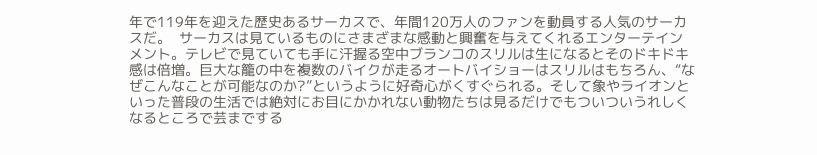年で119年を迎えた歴史あるサーカスで、年間120万人のファンを動員する人気のサーカスだ。  サーカスは見ているものにさまざまな感動と興奮を与えてくれるエンターテインメント。テレビで見ていても手に汗握る空中ブランコのスリルは生になるとそのドキドキ感は倍増。巨大な籠の中を複数のバイクが走るオートバイショーはスリルはもちろん、“なぜこんなことが可能なのか?”というように好奇心がくすぐられる。そして象やライオンといった普段の生活では絶対にお目にかかれない動物たちは見るだけでもついついうれしくなるところで芸までする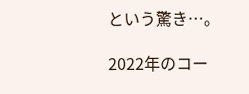という驚き…。

2022年のコー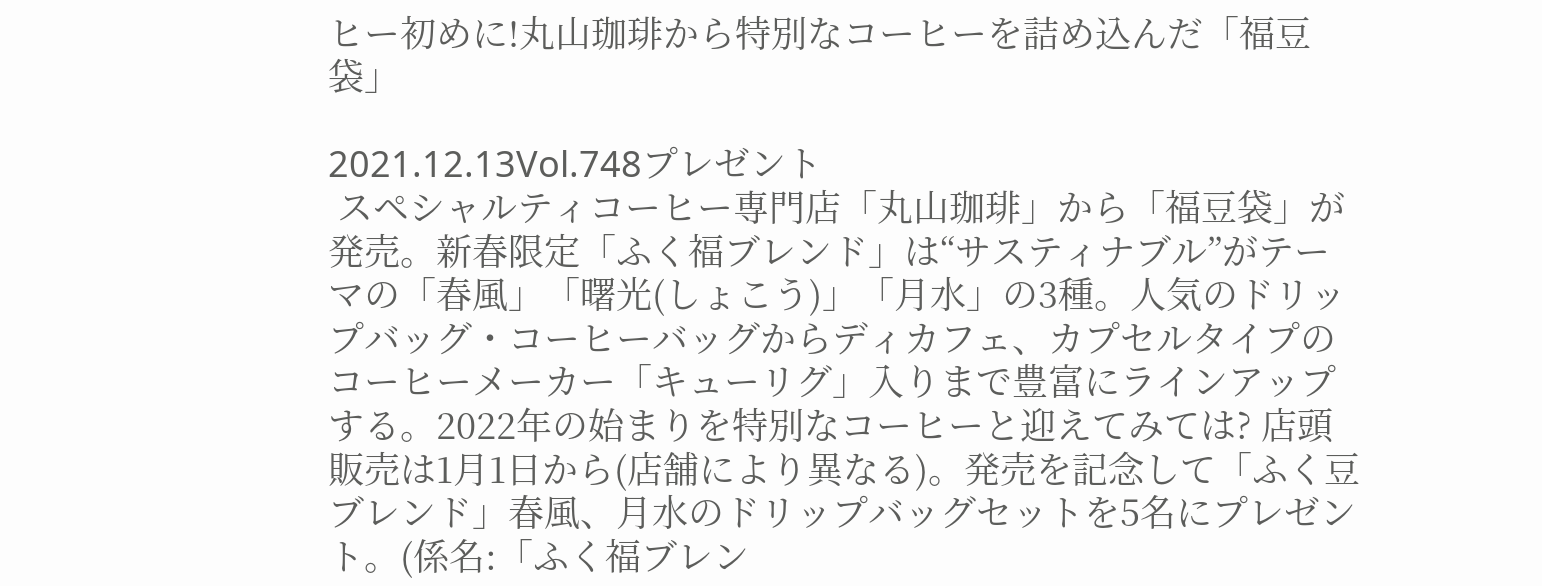ヒー初めに!丸山珈琲から特別なコーヒーを詰め込んだ「福豆袋」

2021.12.13Vol.748プレゼント
 スペシャルティコーヒー専門店「丸山珈琲」から「福豆袋」が発売。新春限定「ふく福ブレンド」は“サスティナブル”がテーマの「春風」「曙光(しょこう)」「月水」の3種。人気のドリップバッグ・コーヒーバッグからディカフェ、カプセルタイプのコーヒーメーカー「キューリグ」入りまで豊富にラインアップする。2022年の始まりを特別なコーヒーと迎えてみては? 店頭販売は1月1日から(店舗により異なる)。発売を記念して「ふく豆ブレンド」春風、月水のドリップバッグセットを5名にプレゼント。(係名:「ふく福ブレン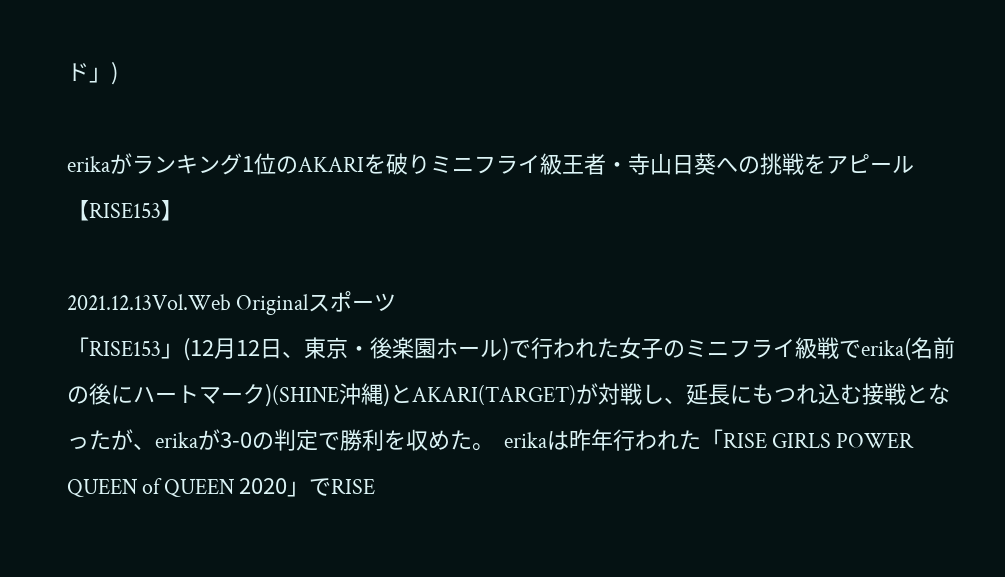ド」)

erikaがランキング1位のAKARIを破りミニフライ級王者・寺山日葵への挑戦をアピール【RISE153】

2021.12.13Vol.Web Originalスポーツ
「RISE153」(12月12日、東京・後楽園ホール)で行われた女子のミニフライ級戦でerika(名前の後にハートマーク)(SHINE沖縄)とAKARI(TARGET)が対戦し、延長にもつれ込む接戦となったが、erikaが3-0の判定で勝利を収めた。  erikaは昨年行われた「RISE GIRLS POWER QUEEN of QUEEN 2020」でRISE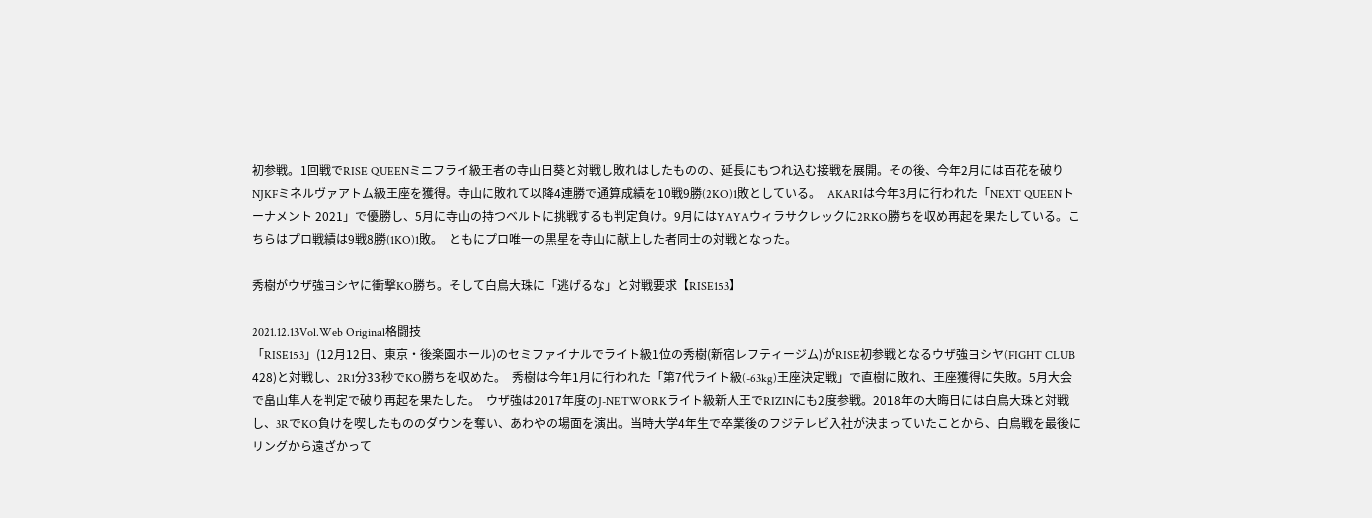初参戦。1回戦でRISE QUEENミニフライ級王者の寺山日葵と対戦し敗れはしたものの、延長にもつれ込む接戦を展開。その後、今年2月には百花を破りNJKFミネルヴァアトム級王座を獲得。寺山に敗れて以降4連勝で通算成績を10戦9勝(2KO)1敗としている。  AKARIは今年3月に行われた「NEXT QUEENトーナメント 2021」で優勝し、5月に寺山の持つベルトに挑戦するも判定負け。9月にはYAYAウィラサクレックに2RKO勝ちを収め再起を果たしている。こちらはプロ戦績は9戦8勝(1KO)1敗。  ともにプロ唯一の黒星を寺山に献上した者同士の対戦となった。

秀樹がウザ強ヨシヤに衝撃KO勝ち。そして白鳥大珠に「逃げるな」と対戦要求【RISE153】

2021.12.13Vol.Web Original格闘技
「RISE153」(12月12日、東京・後楽園ホール)のセミファイナルでライト級1位の秀樹(新宿レフティージム)がRISE初参戦となるウザ強ヨシヤ(FIGHT CLUB 428)と対戦し、2R1分33秒でKO勝ちを収めた。  秀樹は今年1月に行われた「第7代ライト級(-63kg)王座決定戦」で直樹に敗れ、王座獲得に失敗。5月大会で畠山隼人を判定で破り再起を果たした。  ウザ強は2017年度のJ-NETWORKライト級新人王でRIZINにも2度参戦。2018年の大晦日には白鳥大珠と対戦し、3RでKO負けを喫したもののダウンを奪い、あわやの場面を演出。当時大学4年生で卒業後のフジテレビ入社が決まっていたことから、白鳥戦を最後にリングから遠ざかって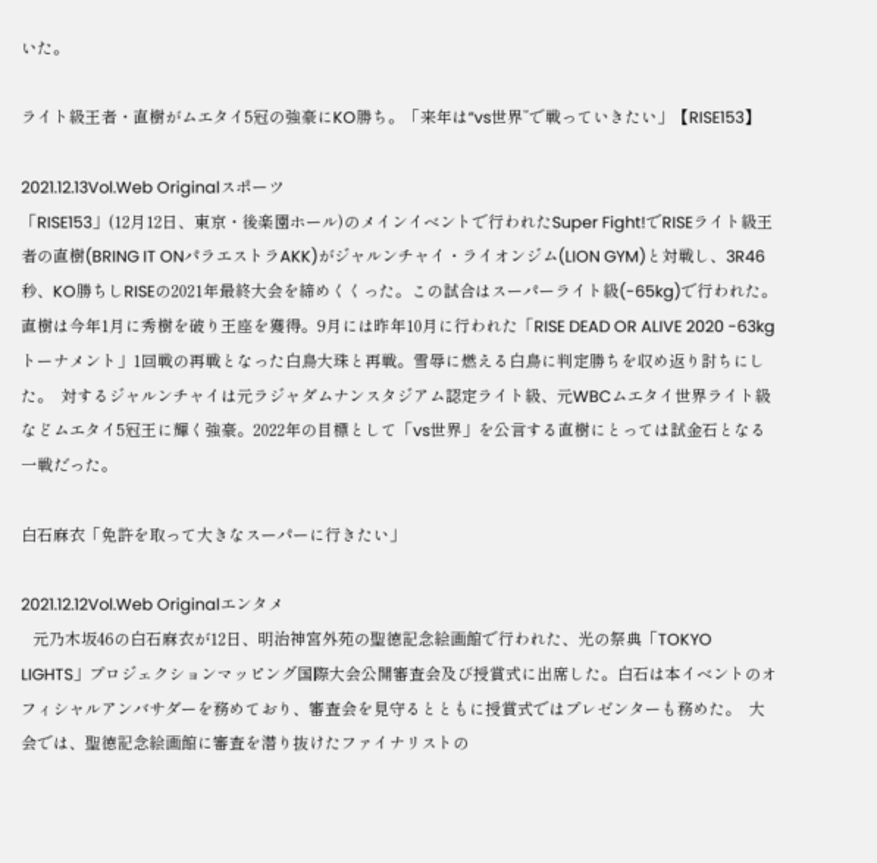いた。

ライト級王者・直樹がムエタイ5冠の強豪にKO勝ち。「来年は“vs世界”で戦っていきたい」【RISE153】

2021.12.13Vol.Web Originalスポーツ
「RISE153」(12月12日、東京・後楽園ホール)のメインイベントで行われたSuper Fight!でRISEライト級王者の直樹(BRING IT ONパラエストラAKK)がジャルンチャイ・ライオンジム(LION GYM)と対戦し、3R46秒、KO勝ちしRISEの2021年最終大会を締めくくった。この試合はスーパーライト級(-65kg)で行われた。  直樹は今年1月に秀樹を破り王座を獲得。9月には昨年10月に行われた「RISE DEAD OR ALIVE 2020 -63kgトーナメント」1回戦の再戦となった白鳥大珠と再戦。雪辱に燃える白鳥に判定勝ちを収め返り討ちにした。  対するジャルンチャイは元ラジャダムナンスタジアム認定ライト級、元WBCムエタイ世界ライト級などムエタイ5冠王に輝く強豪。2022年の目標として「vs世界」を公言する直樹にとっては試金石となる一戦だった。

白石麻衣「免許を取って大きなスーパーに行きたい」

2021.12.12Vol.Web Originalエンタメ
   元乃木坂46の白石麻衣が12日、明治神宮外苑の聖徳記念絵画館で行われた、光の祭典「TOKYO LIGHTS」プロジェクションマッピング国際大会公開審査会及び授賞式に出席した。白石は本イベントのオフィシャルアンバサダーを務めており、審査会を見守るとともに授賞式ではプレゼンターも務めた。  大会では、聖徳記念絵画館に審査を潜り抜けたファイナリストの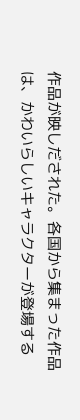作品が映しだされた。各国から集まった作品は、かわいらしいキャラクターが登場する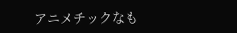アニメチックなも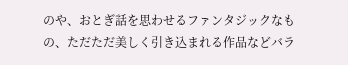のや、おとぎ話を思わせるファンタジックなもの、ただただ美しく引き込まれる作品などバラ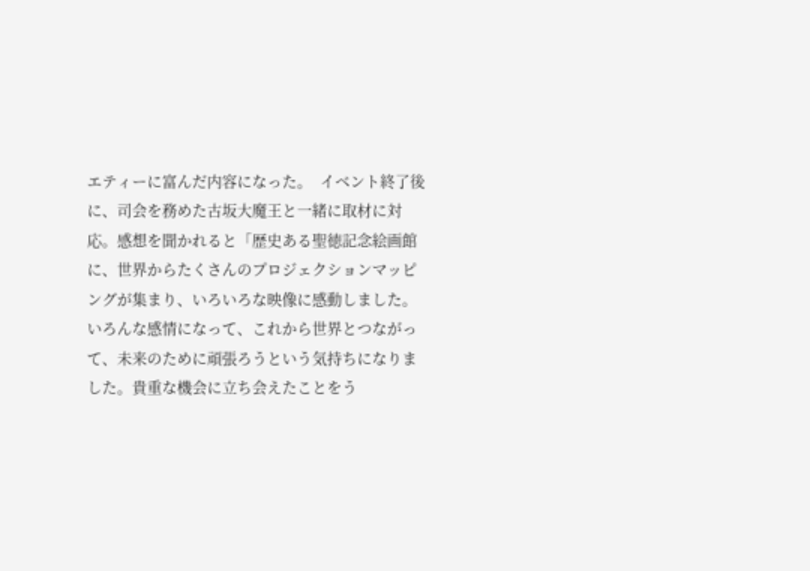エティーに富んだ内容になった。  イベント終了後に、司会を務めた古坂大魔王と一緒に取材に対応。感想を聞かれると「歴史ある聖徳記念絵画館に、世界からたくさんのプロジェクションマッピングが集まり、いろいろな映像に感動しました。いろんな感情になって、これから世界とつながって、未来のために頑張ろうという気持ちになりました。貴重な機会に立ち会えたことをう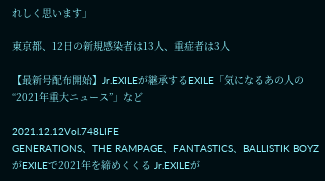れしく思います」

東京都、12日の新規感染者は13人、重症者は3人

【最新号配布開始】Jr.EXILEが継承するEXILE「気になるあの人の“2021年重大ニュース”」など

2021.12.12Vol.748LIFE
GENERATIONS、THE RAMPAGE、FANTASTICS、BALLISTIK BOYZがEXILEで2021年を締めくくる Jr.EXILEが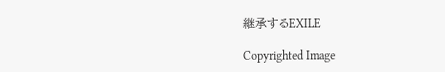継承するEXILE

Copyrighted Image